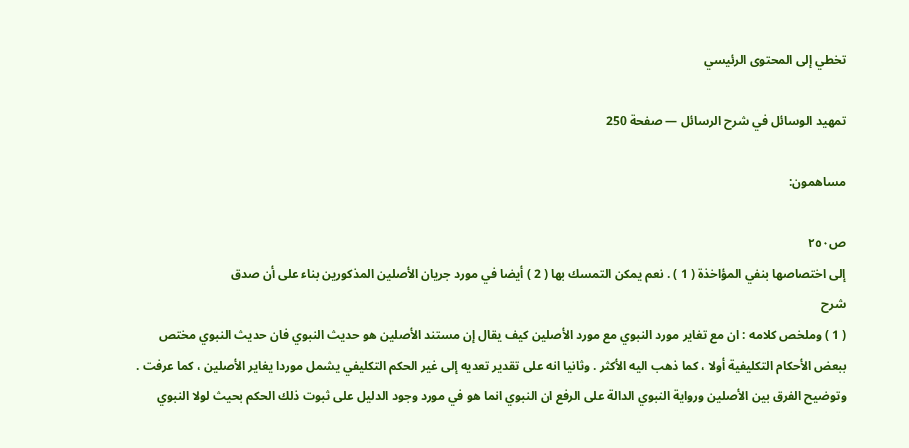تخطي إلى المحتوى الرئيسي

تمهيد الوسائل في شرح الرسائل — صفحة 250

مساهمون:

ص٢٥٠
إلى اختصاصها بنفي المؤاخذة ( 1 ) . نعم يمكن التمسك بها ( 2 ) أيضا في مورد جريان الأصلين المذكورين بناء على أن صدق
شرح
( 1 ) وملخص كلامه : ان مع تغاير مورد النبوي مع مورد الأصلين كيف يقال إن مستند الأصلين هو حديث النبوي فان حديث النبوي مختص ببعض الأحكام التكليفية أولا ، كما ذهب اليه الأكثر . وثانيا انه على تقدير تعديه إلى غير الحكم التكليفي يشمل موردا يغاير الأصلين ، كما عرفت . وتوضيح الفرق بين الأصلين ورواية النبوي الدالة على الرفع ان النبوي انما هو في مورد وجود الدليل على ثبوت ذلك الحكم بحيث لولا النبوي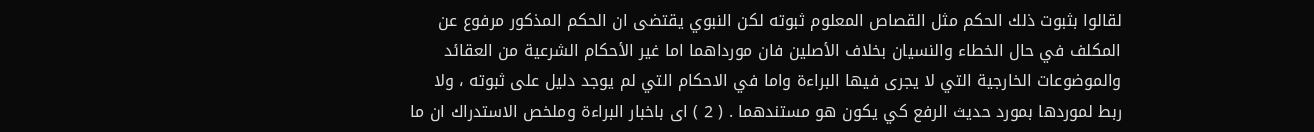لقالوا بثبوت ذلك الحكم مثل القصاص المعلوم ثبوته لكن النبوي يقتضى ان الحكم المذكور مرفوع عن المكلف في حال الخطاء والنسيان بخلاف الأصلين فان مورداهما اما غير الأحكام الشرعية من العقائد والموضوعات الخارجية التي لا يجرى فيها البراءة واما في الاحكام التي لم يوجد دليل على ثبوته ، ولا ربط لموردها بمورد حديث الرفع كي يكون هو مستندهما . ( 2 ) اى باخبار البراءة وملخص الاستدراك ان ما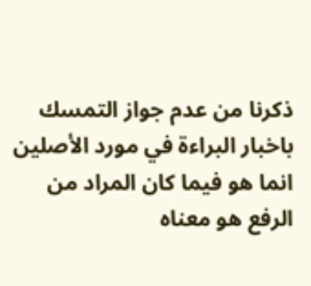ذكرنا من عدم جواز التمسك باخبار البراءة في مورد الأصلين انما هو فيما كان المراد من الرفع هو معناه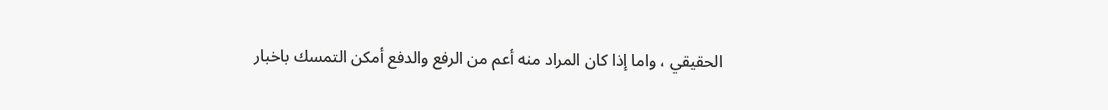الحقيقي ، واما إذا كان المراد منه أعم من الرفع والدفع أمكن التمسك باخبار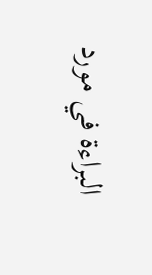البراءة في مورد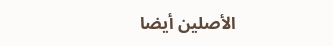الأصلين أيضا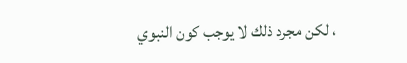، لكن مجرد ذلك لا يوجب كون النبوي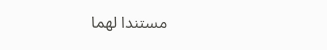مستندا لهما